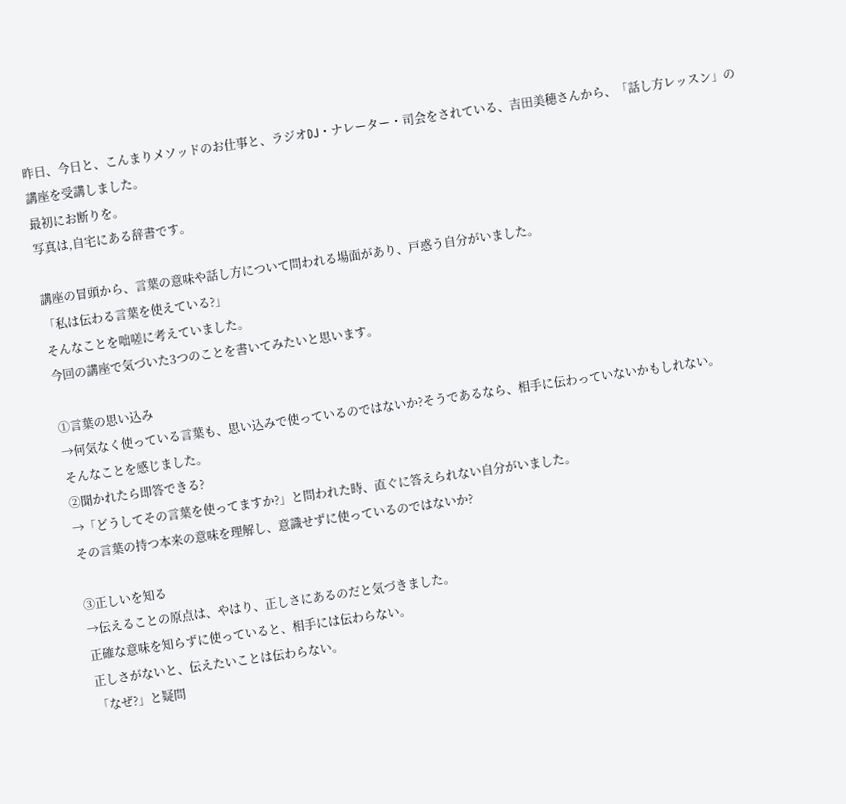昨日、今日と、こんまりメソッドのお仕事と、ラジオDJ・ナレーター・司会をされている、吉田美穂さんから、「話し方レッスン」の講座を受講しました。
最初にお断りを。
写真は,自宅にある辞書です。

講座の冒頭から、言葉の意味や話し方について問われる場面があり、戸惑う自分がいました。
「私は伝わる言葉を使えている?」
そんなことを咄嗟に考えていました。
今回の講座で気づいた3つのことを書いてみたいと思います。

①言葉の思い込み
→何気なく使っている言葉も、思い込みで使っているのではないか?そうであるなら、相手に伝わっていないかもしれない。
そんなことを感じました。
②聞かれたら即答できる?
→「どうしてその言葉を使ってますか?」と問われた時、直ぐに答えられない自分がいました。
その言葉の持つ本来の意味を理解し、意識せずに使っているのではないか?

③正しいを知る
→伝えることの原点は、やはり、正しさにあるのだと気づきました。
正確な意味を知らずに使っていると、相手には伝わらない。
正しさがないと、伝えたいことは伝わらない。
「なぜ?」と疑問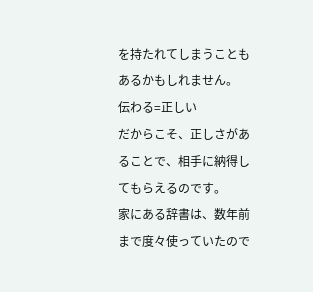を持たれてしまうこともあるかもしれません。
伝わる=正しい
だからこそ、正しさがあることで、相手に納得してもらえるのです。
家にある辞書は、数年前まで度々使っていたので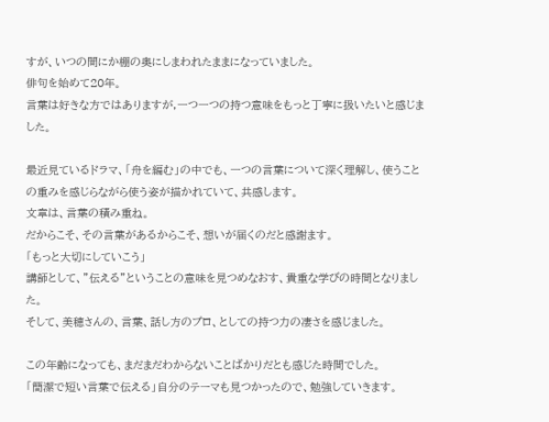すが、いつの間にか棚の奥にしまわれたままになっていました。
俳句を始めて20年。
言葉は好きな方ではありますが,一つ一つの持つ意味をもっと丁寧に扱いたいと感じました。

最近見ているドラマ、「舟を編む」の中でも、一つの言葉について深く理解し、使うことの重みを感じらながら使う姿が描かれていて、共感します。
文章は、言葉の積み重ね。
だからこそ、その言葉があるからこそ、想いが届くのだと感謝ます。
「もっと大切にしていこう」
講師として、”伝える”ということの意味を見つめなおす、貴重な学びの時間となりました。
そして、美穂さんの、言葉、話し方のプロ、としての持つ力の凄さを感じました。

この年齢になっても、まだまだわからないことばかりだとも感じた時間でした。
「簡潔で短い言葉で伝える」自分のテーマも見つかったので、勉強していきます。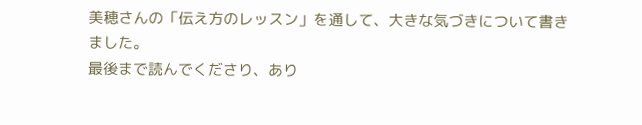美穂さんの「伝え方のレッスン」を通して、大きな気づきについて書きました。
最後まで読んでくださり、あり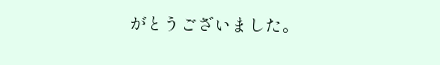がとうございました。